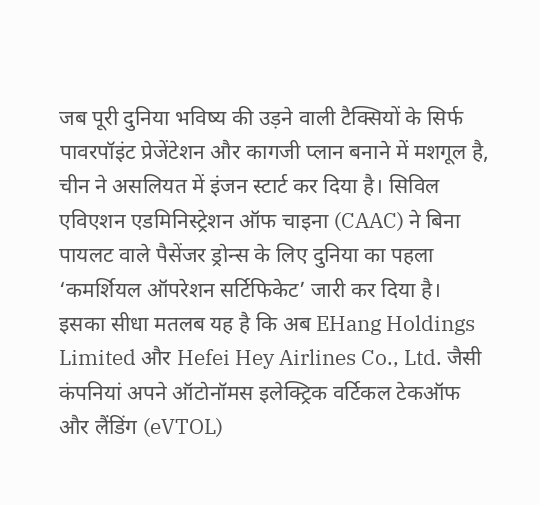जब पूरी दुनिया भविष्य की उड़ने वाली टैक्सियों के सिर्फ पावरपॉइंट प्रेजेंटेशन और कागजी प्लान बनाने में मशगूल है, चीन ने असलियत में इंजन स्टार्ट कर दिया है। सिविल एविएशन एडमिनिस्ट्रेशन ऑफ चाइना (CAAC) ने बिना पायलट वाले पैसेंजर ड्रोन्स के लिए दुनिया का पहला ‘कमर्शियल ऑपरेशन सर्टिफिकेट’ जारी कर दिया है। इसका सीधा मतलब यह है कि अब EHang Holdings Limited और Hefei Hey Airlines Co., Ltd. जैसी कंपनियां अपने ऑटोनॉमस इलेक्ट्रिक वर्टिकल टेकऑफ और लैंडिंग (eVTOL)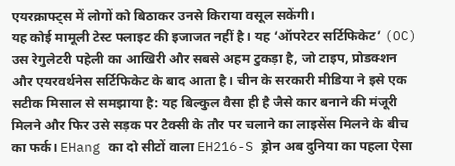एयरक्राफ्ट्स में लोगों को बिठाकर उनसे किराया वसूल सकेंगी।
यह कोई मामूली टेस्ट फ्लाइट की इजाजत नहीं है। यह ‘ऑपरेटर सर्टिफिकेट’ (OC) उस रेगुलेटरी पहेली का आखिरी और सबसे अहम टुकड़ा है, जो टाइप, प्रोडक्शन और एयरवर्थनेस सर्टिफिकेट के बाद आता है। चीन के सरकारी मीडिया ने इसे एक सटीक मिसाल से समझाया है: यह बिल्कुल वैसा ही है जैसे कार बनाने की मंजूरी मिलने और फिर उसे सड़क पर टैक्सी के तौर पर चलाने का लाइसेंस मिलने के बीच का फर्क। EHang का दो सीटों वाला EH216-S ड्रोन अब दुनिया का पहला ऐसा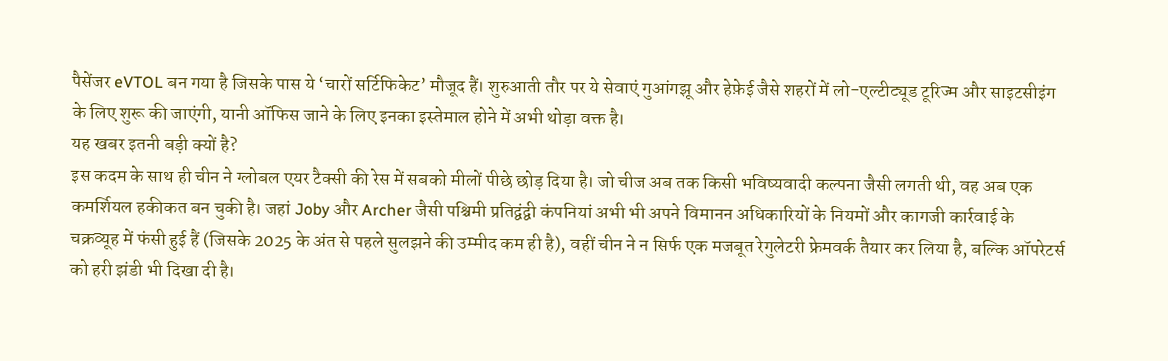पैसेंजर eVTOL बन गया है जिसके पास ये ‘चारों सर्टिफिकेट’ मौजूद हैं। शुरुआती तौर पर ये सेवाएं गुआंगझू और हेफ़ेई जैसे शहरों में लो-एल्टीट्यूड टूरिज्म और साइटसीइंग के लिए शुरू की जाएंगी, यानी ऑफिस जाने के लिए इनका इस्तेमाल होने में अभी थोड़ा वक्त है।
यह खबर इतनी बड़ी क्यों है?
इस कदम के साथ ही चीन ने ग्लोबल एयर टैक्सी की रेस में सबको मीलों पीछे छोड़ दिया है। जो चीज अब तक किसी भविष्यवादी कल्पना जैसी लगती थी, वह अब एक कमर्शियल हकीकत बन चुकी है। जहां Joby और Archer जैसी पश्चिमी प्रतिद्वंद्वी कंपनियां अभी भी अपने विमानन अधिकारियों के नियमों और कागजी कार्रवाई के चक्रव्यूह में फंसी हुई हैं (जिसके 2025 के अंत से पहले सुलझने की उम्मीद कम ही है), वहीं चीन ने न सिर्फ एक मजबूत रेगुलेटरी फ्रेमवर्क तैयार कर लिया है, बल्कि ऑपरेटर्स को हरी झंडी भी दिखा दी है।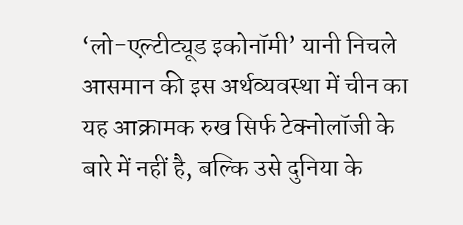‘लो-एल्टीट्यूड इकोनॉमी’ यानी निचले आसमान की इस अर्थव्यवस्था में चीन का यह आक्रामक रुख सिर्फ टेक्नोलॉजी के बारे में नहीं है, बल्कि उसे दुनिया के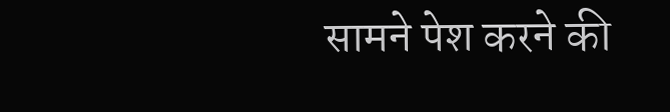सामने पेश करने की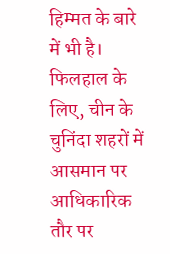हिम्मत के बारे में भी है। फिलहाल के लिए, चीन के चुनिंदा शहरों में आसमान पर आधिकारिक तौर पर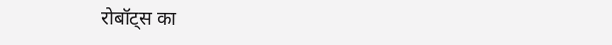रोबॉट्स का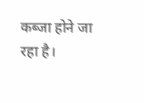कब्जा होने जा रहा है।